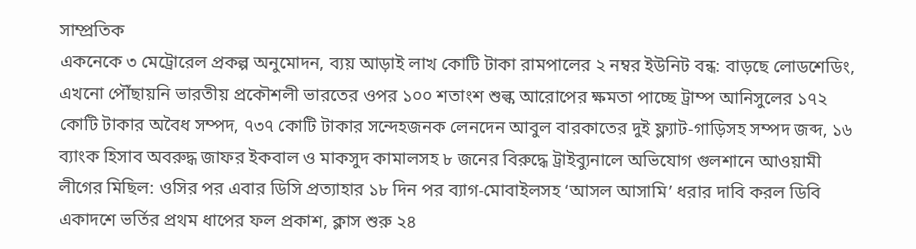সাম্প্রতিক
একনেকে ৩ মেট্রোরেল প্রকল্প অনুমোদন, ব্যয় আড়াই লাখ কোটি টাকা রামপালের ২ নম্বর ইউনিট বন্ধ: বাড়ছে লোডশেডিং, এখনো পৌঁছায়নি ভারতীয় প্রকৌশলী ভারতের ওপর ১০০ শতাংশ শুল্ক আরোপের ক্ষমতা পাচ্ছে ট্রাম্প আনিসুলের ১৭২ কোটি টাকার অবৈধ সম্পদ, ৭৩৭ কোটি টাকার সন্দেহজনক লেনদেন আবুল বারকাতের দুই ফ্ল্যাট-গাড়িসহ সম্পদ জব্দ, ১৬ ব্যাংক হিসাব অবরুদ্ধ জাফর ইকবাল ও মাকসুদ কামালসহ ৮ জনের বিরুদ্ধে ট্রাইব্যুনালে অভিযোগ গুলশানে আওয়ামী লীগের মিছিল: ওসির পর এবার ডিসি প্রত্যাহার ১৮ দিন পর ব্যাগ-মোবাইলসহ ‘আসল আসামি’ ধরার দাবি করল ডিবি একাদশে ভর্তির প্রথম ধাপের ফল প্রকাশ, ক্লাস শুরু ২৪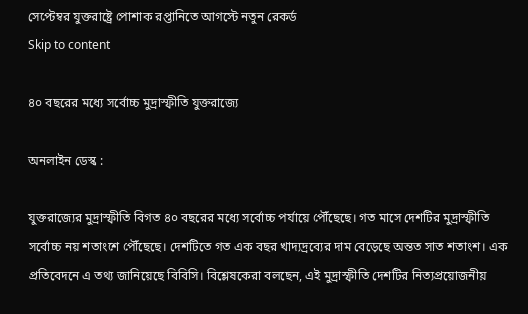সেপ্টেম্বর যুক্তরাষ্ট্রে পোশাক রপ্তানিতে আগস্টে নতুন রেকর্ড
Skip to content

৪০ বছরের মধ্যে সর্বোচ্চ মুদ্রাস্ফীতি যুক্তরাজ্যে

অনলাইন ডেস্ক :

যুক্তরাজ্যের মুদ্রাস্ফীতি বিগত ৪০ বছরের মধ্যে সর্বোচ্চ পর্যায়ে পৌঁছেছে। গত মাসে দেশটির মুদ্রাস্ফীতি সর্বোচ্চ নয় শতাংশে পৌঁছেছে। দেশটিতে গত এক বছর খাদ্যদ্রব্যের দাম বেড়েছে অন্তত সাত শতাংশ। এক প্রতিবেদনে এ তথ্য জানিয়েছে বিবিসি। বিশ্লেষকেরা বলছেন, এই মুদ্রাস্ফীতি দেশটির নিত্যপ্রয়োজনীয়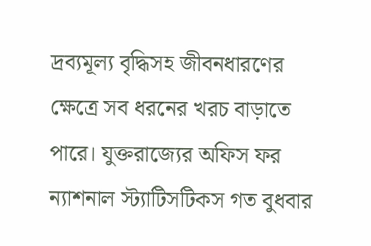দ্রব্যমূল্য বৃদ্ধিসহ জীবনধারণের ক্ষেত্রে সব ধরনের খরচ বাড়াতে পারে। যুক্তরাজ্যের অফিস ফর ন্যাশনাল স্ট্যাটিসটিকস গত বুধবার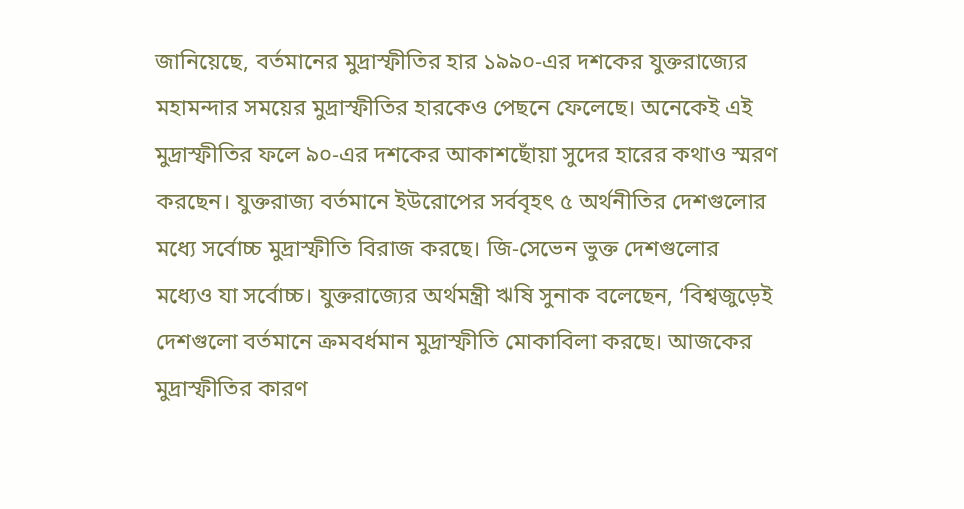জানিয়েছে, বর্তমানের মুদ্রাস্ফীতির হার ১৯৯০-এর দশকের যুক্তরাজ্যের মহামন্দার সময়ের মুদ্রাস্ফীতির হারকেও পেছনে ফেলেছে। অনেকেই এই মুদ্রাস্ফীতির ফলে ৯০-এর দশকের আকাশছোঁয়া সুদের হারের কথাও স্মরণ করছেন। যুক্তরাজ্য বর্তমানে ইউরোপের সর্ববৃহৎ ৫ অর্থনীতির দেশগুলোর মধ্যে সর্বোচ্চ মুদ্রাস্ফীতি বিরাজ করছে। জি-সেভেন ভুক্ত দেশগুলোর মধ্যেও যা সর্বোচ্চ। যুক্তরাজ্যের অর্থমন্ত্রী ঋষি সুনাক বলেছেন, ‘বিশ্বজুড়েই দেশগুলো বর্তমানে ক্রমবর্ধমান মুদ্রাস্ফীতি মোকাবিলা করছে। আজকের মুদ্রাস্ফীতির কারণ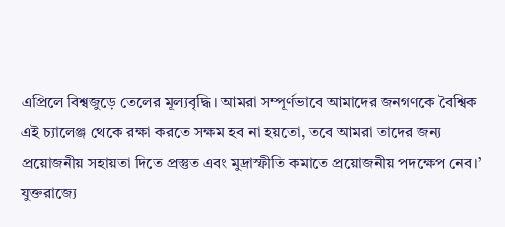এপ্রিলে বিশ্বজুড়ে তেলের মূল্যবৃদ্ধি। আমরা সম্পূর্ণভাবে আমাদের জনগণকে বৈশ্বিক এই চ্যালেঞ্জ থেকে রক্ষা করতে সক্ষম হব না হয়তো, তবে আমরা তাদের জন্য প্রয়োজনীয় সহায়তা দিতে প্রস্তুত এবং মুদ্রাস্ফীতি কমাতে প্রয়োজনীয় পদক্ষেপ নেব।’ যুক্তরাজ্যে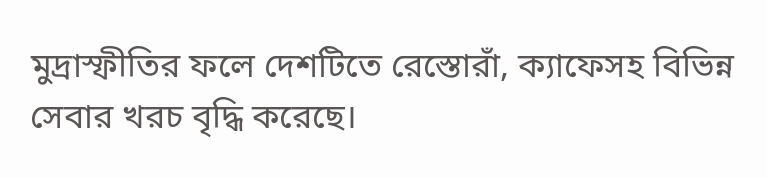মুদ্রাস্ফীতির ফলে দেশটিতে রেস্তোরাঁ, ক্যাফেসহ বিভিন্ন সেবার খরচ বৃদ্ধি করেছে।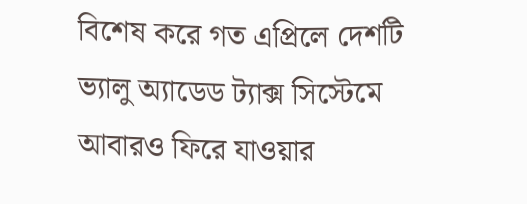বিশেষ করে গত এপ্রিলে দেশটি ভ্যালু অ্যাডেড ট্যাক্স সিস্টেমে আবারও ফিরে যাওয়ার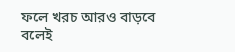ফলে খরচ আরও বাড়বে বলেই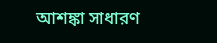আশঙ্কা সাধারণ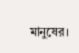মানুষের।